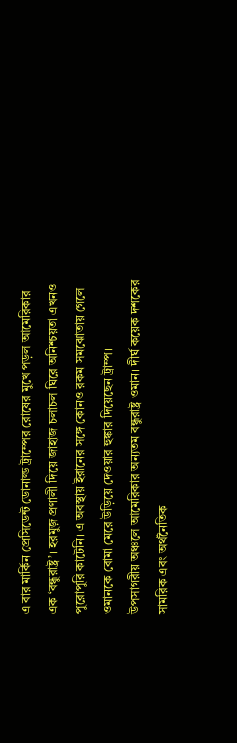এ বার মার্কিন প্রেসিডেন্ট ডোনাল্ড ট্রাম্পের রোষের মুখে পড়ল আমেরিকার এক ‘বন্ধুরাষ্ট্র’। হরমুজ় প্রণালী দিয়ে জাহাজ চলাচল ঘিরে অনিশ্চয়তা এখনও পুরোপুরি কাটেনি। এ অবস্থায় ইরানের সঙ্গে কোনও রকম সমঝোতায় গেলে ওমানকে বোমা মেরে উড়িয়ে দেওয়ার হুঙ্কার দিয়েছেন ট্রাম্প।
উপসাগরীয় অঞ্চলে আমেরিকার অন্যতম বন্ধুরাষ্ট্র ওমান। দীর্ঘ কয়েক দশকের সামরিক এবং অর্থনৈতিক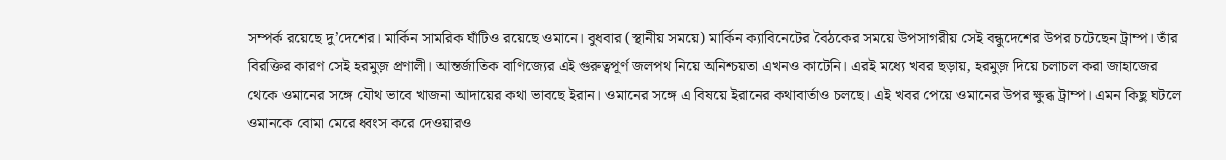সম্পর্ক রয়েছে দু’দেশের। মার্কিন সামরিক ঘাঁটিও রয়েছে ওমানে। বুধবার (স্থানীয় সময়ে) মার্কিন ক্যাবিনেটের বৈঠকের সময়ে উপসাগরীয় সেই বন্ধুদেশের উপর চটেছেন ট্রাম্প। তাঁর বিরক্তির কারণ সেই হরমুজ় প্রণালী। আন্তর্জাতিক বাণিজ্যের এই গুরুত্বপূর্ণ জলপথ নিয়ে অনিশ্চয়তা এখনও কাটেনি। এরই মধ্যে খবর ছড়ায়, হরমুজ় দিয়ে চলাচল করা জাহাজের থেকে ওমানের সঙ্গে যৌথ ভাবে খাজনা আদায়ের কথা ভাবছে ইরান। ওমানের সঙ্গে এ বিষয়ে ইরানের কথাবার্তাও চলছে। এই খবর পেয়ে ওমানের উপর ক্ষুব্ধ ট্রাম্প। এমন কিছু ঘটলে ওমানকে বোমা মেরে ধ্বংস করে দেওয়ারও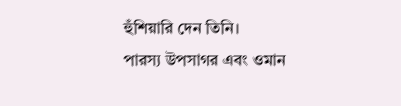হুঁশিয়ারি দেন তিনি।
পারস্য উপসাগর এবং ওমান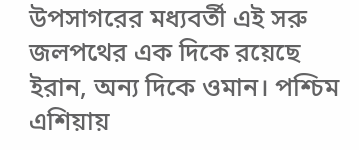উপসাগরের মধ্যবর্তী এই সরু জলপথের এক দিকে রয়েছে ইরান, অন্য দিকে ওমান। পশ্চিম এশিয়ায়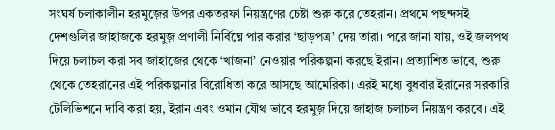সংঘর্ষ চলাকালীন হরমুজ়ের উপর একতরফা নিয়ন্ত্রণের চেষ্টা শুরু করে তেহরান। প্রথমে পছন্দসই দেশগুলির জাহাজকে হরমুজ় প্রণালী নির্বিঘ্নে পার করার ‘ছাড়পত্র’ দেয় তারা। পরে জানা যায়, ওই জলপথ দিয়ে চলাচল করা সব জাহাজের থেকে ‘খাজনা’ নেওয়ার পরিকল্পনা করছে ইরান। প্রত্যাশিত ভাবে, শুরু থেকে তেহরানের এই পরিকল্পনার বিরোধিতা করে আসছে আমেরিকা। এরই মধ্যে বুধবার ইরানের সরকারি টেলিভিশনে দাবি করা হয়, ইরান এবং ওমান যৌথ ভাবে হরমুজ় দিয়ে জাহাজ চলাচল নিয়ন্ত্রণ করবে। এই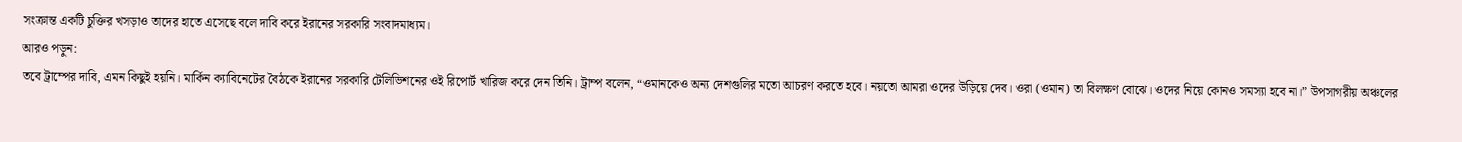সংক্রান্ত একটি চুক্তির খসড়াও তাদের হাতে এসেছে বলে দাবি করে ইরানের সরকারি সংবাদমাধ্যম।
আরও পড়ুন:
তবে ট্রাম্পের দাবি, এমন কিছুই হয়নি। মার্কিন ক্যাবিনেটের বৈঠকে ইরানের সরকারি টেলিভিশনের ওই রিপোর্ট খারিজ করে দেন তিনি। ট্রাম্প বলেন, “ওমানকেও অন্য দেশগুলির মতো আচরণ করতে হবে। নয়তো আমরা ওদের উড়িয়ে দেব। ওরা (ওমান) তা বিলক্ষণ বোঝে। ওদের নিয়ে কোনও সমস্যা হবে না।” উপসাগরীয় অঞ্চলের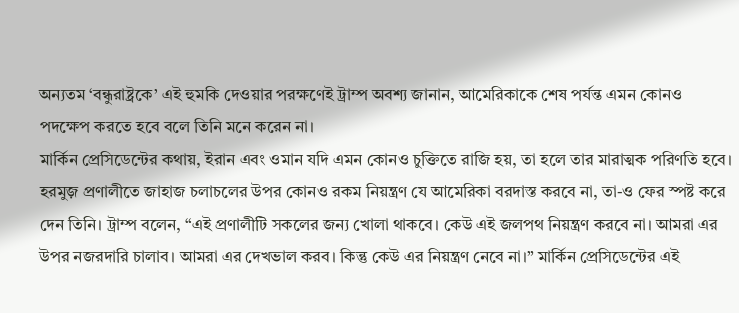অন্যতম ‘বন্ধুরাষ্ট্রকে’ এই হুমকি দেওয়ার পরক্ষণেই ট্রাম্প অবশ্য জানান, আমেরিকাকে শেষ পর্যন্ত এমন কোনও পদক্ষেপ করতে হবে বলে তিনি মনে করেন না।
মার্কিন প্রেসিডেন্টের কথায়, ইরান এবং ওমান যদি এমন কোনও চুক্তিতে রাজি হয়, তা হলে তার মারাত্মক পরিণতি হবে। হরমুজ় প্রণালীতে জাহাজ চলাচলের উপর কোনও রকম নিয়ন্ত্রণ যে আমেরিকা বরদাস্ত করবে না, তা-ও ফের স্পষ্ট করে দেন তিনি। ট্রাম্প বলেন, “এই প্রণালীটি সকলের জন্য খোলা থাকবে। কেউ এই জলপথ নিয়ন্ত্রণ করবে না। আমরা এর উপর নজরদারি চালাব। আমরা এর দেখভাল করব। কিন্তু কেউ এর নিয়ন্ত্রণ নেবে না।” মার্কিন প্রেসিডেন্টের এই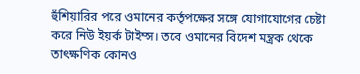হুঁশিয়ারির পরে ওমানের কর্তৃপক্ষের সঙ্গে যোগাযোগের চেষ্টা করে নিউ ইয়র্ক টাইম্স। তবে ওমানের বিদেশ মন্ত্রক থেকে তাৎক্ষণিক কোনও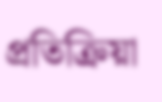প্রতিক্রিয়া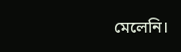মেলেনি।